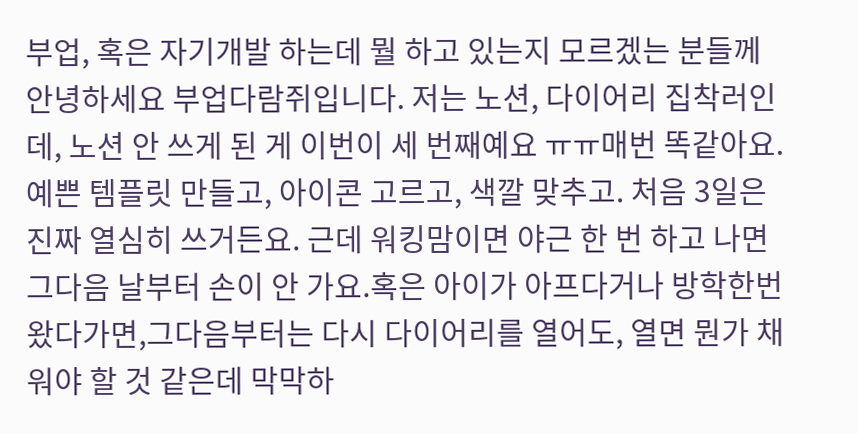부업, 혹은 자기개발 하는데 뭘 하고 있는지 모르겠는 분들께
안녕하세요 부업다람쥐입니다. 저는 노션, 다이어리 집착러인데, 노션 안 쓰게 된 게 이번이 세 번째예요 ㅠㅠ매번 똑같아요. 예쁜 템플릿 만들고, 아이콘 고르고, 색깔 맞추고. 처음 3일은 진짜 열심히 쓰거든요. 근데 워킹맘이면 야근 한 번 하고 나면 그다음 날부터 손이 안 가요.혹은 아이가 아프다거나 방학한번 왔다가면,그다음부터는 다시 다이어리를 열어도, 열면 뭔가 채워야 할 것 같은데 막막하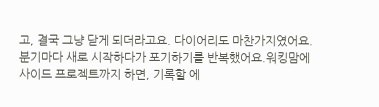고, 결국 그냥 닫게 되더라고요. 다이어리도 마찬가지였어요. 분기마다 새로 시작하다가 포기하기를 반복했어요.워킹맘에 사이드 프로젝트까지 하면, 기록할 에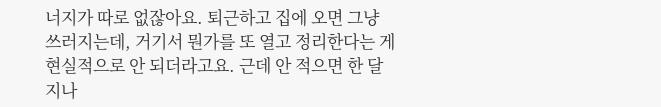너지가 따로 없잖아요. 퇴근하고 집에 오면 그냥 쓰러지는데, 거기서 뭔가를 또 열고 정리한다는 게 현실적으로 안 되더라고요. 근데 안 적으면 한 달 지나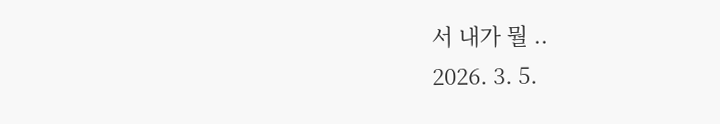서 내가 뭘 ..
2026. 3. 5.